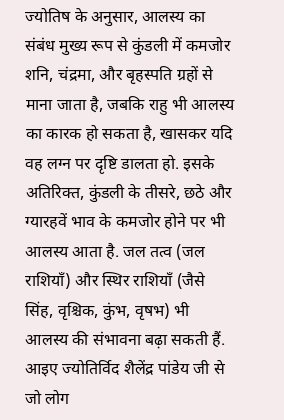ज्योतिष के अनुसार, आलस्य का संबंध मुख्य रूप से कुंडली में कमजोर शनि, चंद्रमा, और बृहस्पति ग्रहों से माना जाता है, जबकि राहु भी आलस्य का कारक हो सकता है, खासकर यदि वह लग्न पर दृष्टि डालता हो. इसके अतिरिक्त, कुंडली के तीसरे, छठे और ग्यारहवें भाव के कमजोर होने पर भी आलस्य आता है. जल तत्व (जल राशियाँ) और स्थिर राशियाँ (जैसे सिंह, वृश्चिक, कुंभ, वृषभ) भी आलस्य की संभावना बढ़ा सकती हैं. आइए ज्योतिर्विद शैलेंद्र पांडेय जी से जो लोग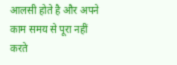आलसी होते है और अपने काम समय से पूरा नहीं करते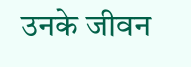उनके जीवन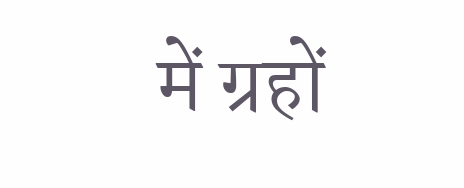में ग्रहों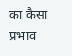का कैसा प्रभाव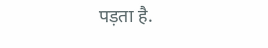पड़ता है.